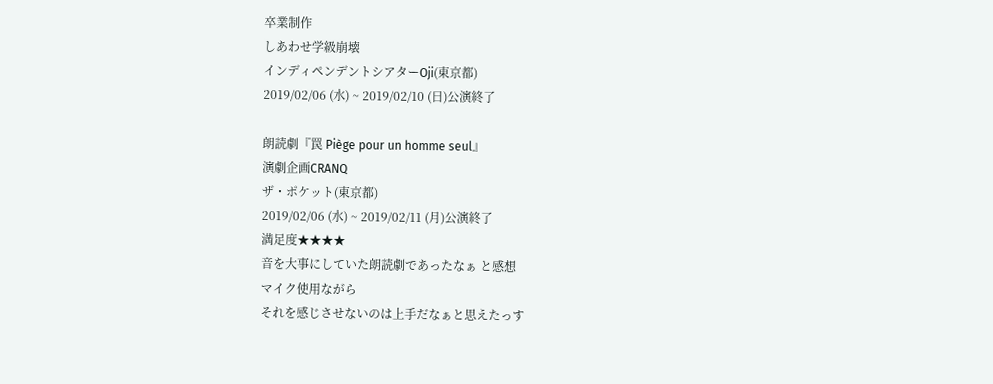卒業制作
しあわせ学級崩壊
インディペンデントシアターOji(東京都)
2019/02/06 (水) ~ 2019/02/10 (日)公演終了

朗読劇『罠 Piège pour un homme seul』
演劇企画CRANQ
ザ・ポケット(東京都)
2019/02/06 (水) ~ 2019/02/11 (月)公演終了
満足度★★★★
音を大事にしていた朗読劇であったなぁ と感想
マイク使用ながら
それを感じさせないのは上手だなぁと思えたっす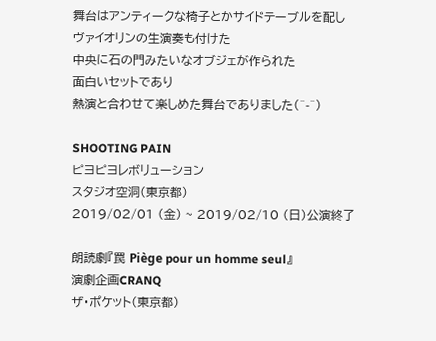舞台はアンティークな椅子とかサイドテーブルを配し
ヴァイオリンの生演奏も付けた
中央に石の門みたいなオブジェが作られた
面白いセットであり
熱演と合わせて楽しめた舞台でありました(^-^)

SHOOTING PAIN
ピヨピヨレボリューション
スタジオ空洞(東京都)
2019/02/01 (金) ~ 2019/02/10 (日)公演終了

朗読劇『罠 Piège pour un homme seul』
演劇企画CRANQ
ザ・ポケット(東京都)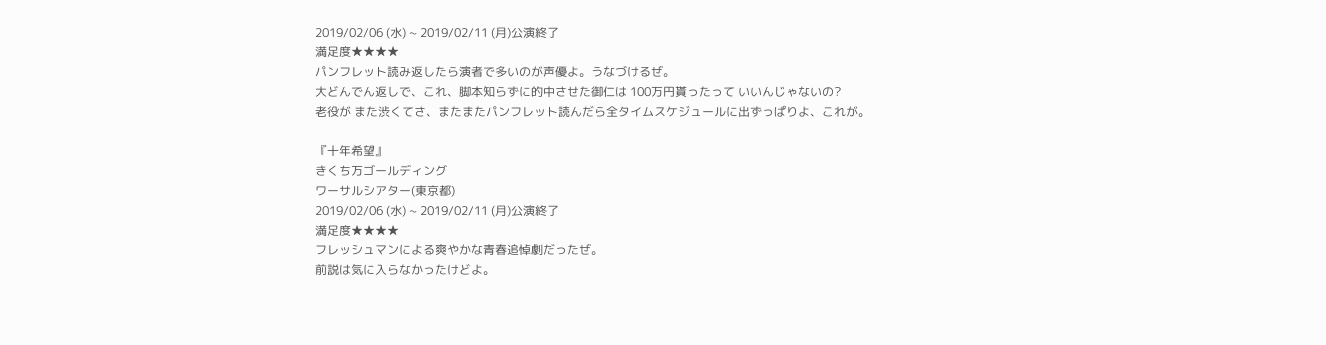2019/02/06 (水) ~ 2019/02/11 (月)公演終了
満足度★★★★
パンフレット読み返したら演者で多いのが声優よ。うなづけるぜ。
大どんでん返しで、これ、脚本知らずに的中させた御仁は 100万円貰ったって いいんじゃないの?
老役が また渋くてさ、またまたパンフレット読んだら全タイムスケジュールに出ずっぱりよ、これが。

『十年希望』
きくち万ゴールディング
ワーサルシアター(東京都)
2019/02/06 (水) ~ 2019/02/11 (月)公演終了
満足度★★★★
フレッシュマンによる爽やかな青春追悼劇だったぜ。
前説は気に入らなかったけどよ。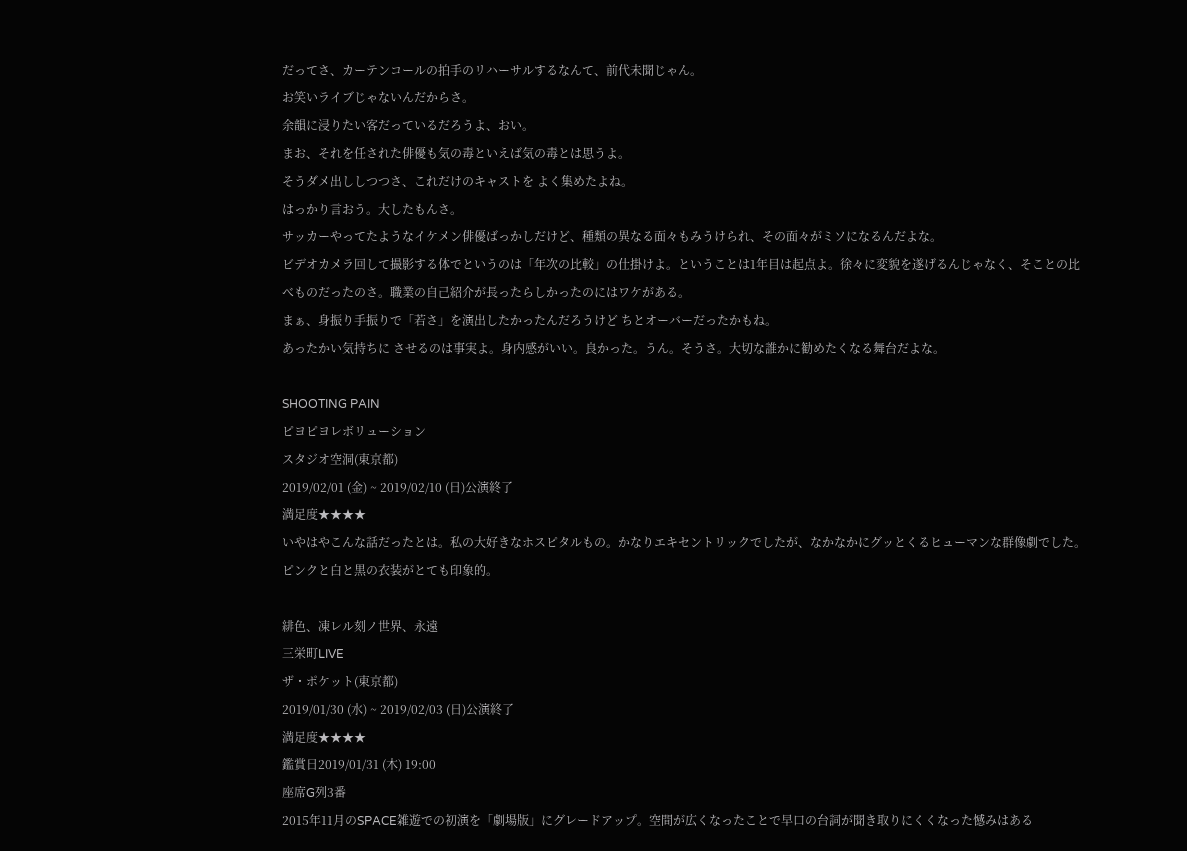だってさ、カーテンコールの拍手のリハーサルするなんて、前代未聞じゃん。
お笑いライブじゃないんだからさ。
余韻に浸りたい客だっているだろうよ、おい。
まお、それを任された俳優も気の毒といえば気の毒とは思うよ。
そうダメ出ししつつさ、これだけのキャストを よく集めたよね。
はっかり言おう。大したもんさ。
サッカーやってたようなイケメン俳優ばっかしだけど、種類の異なる面々もみうけられ、その面々がミソになるんだよな。
ビデオカメラ回して撮影する体でというのは「年次の比較」の仕掛けよ。ということは1年目は起点よ。徐々に変貌を遂げるんじゃなく、そことの比べものだったのさ。職業の自己紹介が長ったらしかったのにはワケがある。
まぁ、身振り手振りで「若さ」を演出したかったんだろうけど ちとオーバーだったかもね。
あったかい気持ちに させるのは事実よ。身内感がいい。良かった。うん。そうさ。大切な誰かに勧めたくなる舞台だよな。

SHOOTING PAIN
ピヨピヨレボリューション
スタジオ空洞(東京都)
2019/02/01 (金) ~ 2019/02/10 (日)公演終了
満足度★★★★
いやはやこんな話だったとは。私の大好きなホスピタルもの。かなりエキセントリックでしたが、なかなかにグッとくるヒューマンな群像劇でした。ピンクと白と黒の衣装がとても印象的。

緋色、凍レル刻ノ世界、永遠
三栄町LIVE
ザ・ポケット(東京都)
2019/01/30 (水) ~ 2019/02/03 (日)公演終了
満足度★★★★
鑑賞日2019/01/31 (木) 19:00
座席G列3番
2015年11月のSPACE雑遊での初演を「劇場版」にグレードアップ。空間が広くなったことで早口の台詞が聞き取りにくくなった憾みはある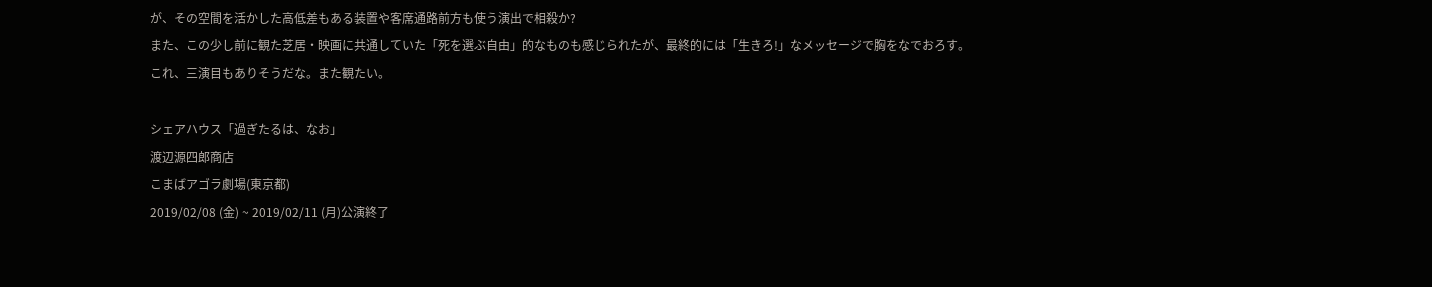が、その空間を活かした高低差もある装置や客席通路前方も使う演出で相殺か?
また、この少し前に観た芝居・映画に共通していた「死を選ぶ自由」的なものも感じられたが、最終的には「生きろ!」なメッセージで胸をなでおろす。
これ、三演目もありそうだな。また観たい。

シェアハウス「過ぎたるは、なお」
渡辺源四郎商店
こまばアゴラ劇場(東京都)
2019/02/08 (金) ~ 2019/02/11 (月)公演終了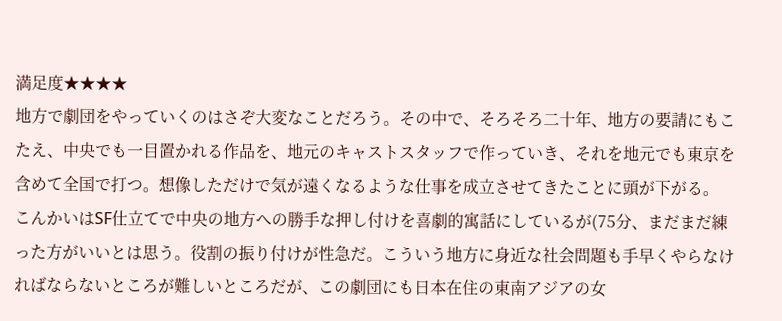満足度★★★★
地方で劇団をやっていくのはさぞ大変なことだろう。その中で、そろそろ二十年、地方の要請にもこたえ、中央でも一目置かれる作品を、地元のキャストスタッフで作っていき、それを地元でも東京を含めて全国で打つ。想像しただけで気が遠くなるような仕事を成立させてきたことに頭が下がる。
こんかいはSF仕立てで中央の地方への勝手な押し付けを喜劇的寓話にしているが(75分、まだまだ練った方がいいとは思う。役割の振り付けが性急だ。こういう地方に身近な社会問題も手早くやらなければならないところが難しいところだが、この劇団にも日本在住の東南アジアの女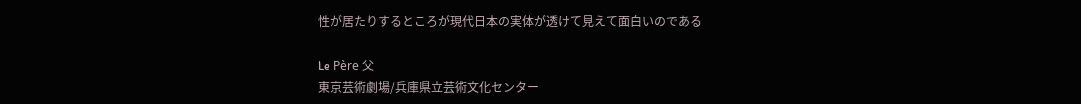性が居たりするところが現代日本の実体が透けて見えて面白いのである

Le Père 父
東京芸術劇場/兵庫県立芸術文化センター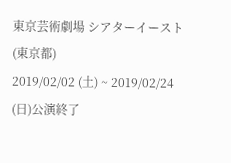東京芸術劇場 シアターイースト(東京都)
2019/02/02 (土) ~ 2019/02/24 (日)公演終了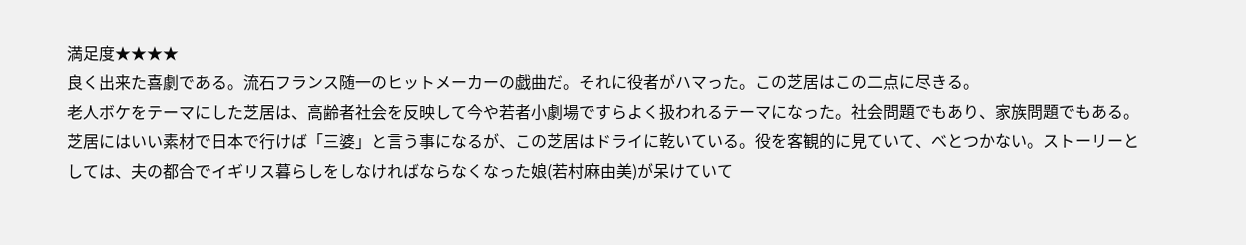満足度★★★★
良く出来た喜劇である。流石フランス随一のヒットメーカーの戯曲だ。それに役者がハマった。この芝居はこの二点に尽きる。
老人ボケをテーマにした芝居は、高齢者社会を反映して今や若者小劇場ですらよく扱われるテーマになった。社会問題でもあり、家族問題でもある。芝居にはいい素材で日本で行けば「三婆」と言う事になるが、この芝居はドライに乾いている。役を客観的に見ていて、べとつかない。ストーリーとしては、夫の都合でイギリス暮らしをしなければならなくなった娘(若村麻由美)が呆けていて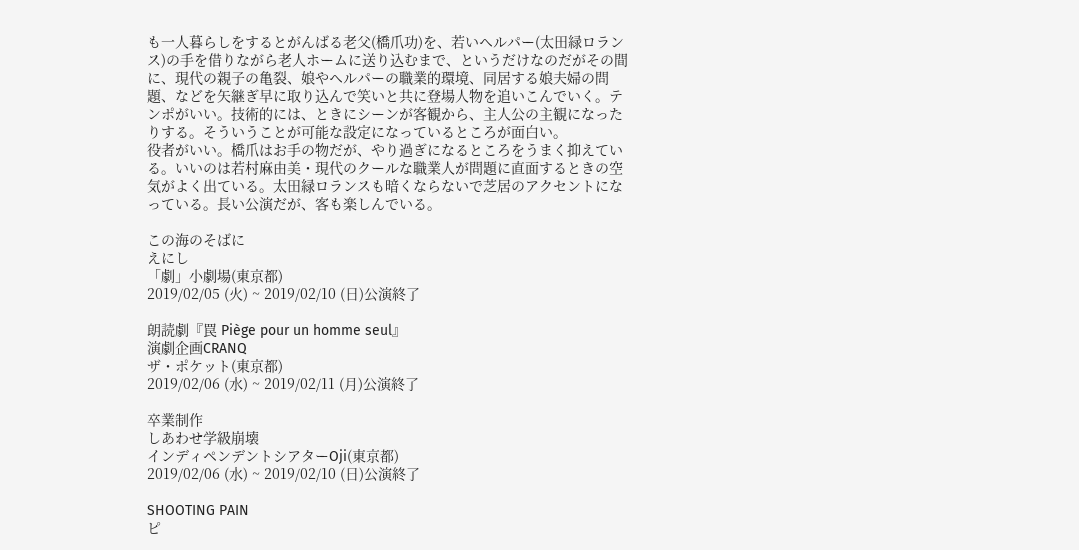も一人暮らしをするとがんばる老父(橋爪功)を、若いヘルパー(太田緑ロランス)の手を借りながら老人ホームに送り込むまで、というだけなのだがその間に、現代の親子の亀裂、娘やヘルパーの職業的環境、同居する娘夫婦の問題、などを矢継ぎ早に取り込んで笑いと共に登場人物を追いこんでいく。テンポがいい。技術的には、ときにシーンが客観から、主人公の主観になったりする。そういうことが可能な設定になっているところが面白い。
役者がいい。橋爪はお手の物だが、やり過ぎになるところをうまく抑えている。いいのは若村麻由美・現代のクールな職業人が問題に直面するときの空気がよく出ている。太田緑ロランスも暗くならないで芝居のアクセントになっている。長い公演だが、客も楽しんでいる。

この海のそばに
えにし
「劇」小劇場(東京都)
2019/02/05 (火) ~ 2019/02/10 (日)公演終了

朗読劇『罠 Piège pour un homme seul』
演劇企画CRANQ
ザ・ポケット(東京都)
2019/02/06 (水) ~ 2019/02/11 (月)公演終了

卒業制作
しあわせ学級崩壊
インディペンデントシアターOji(東京都)
2019/02/06 (水) ~ 2019/02/10 (日)公演終了

SHOOTING PAIN
ピ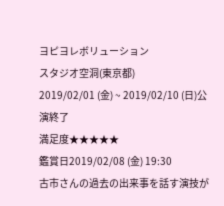ヨピヨレボリューション
スタジオ空洞(東京都)
2019/02/01 (金) ~ 2019/02/10 (日)公演終了
満足度★★★★★
鑑賞日2019/02/08 (金) 19:30
古市さんの過去の出来事を話す演技が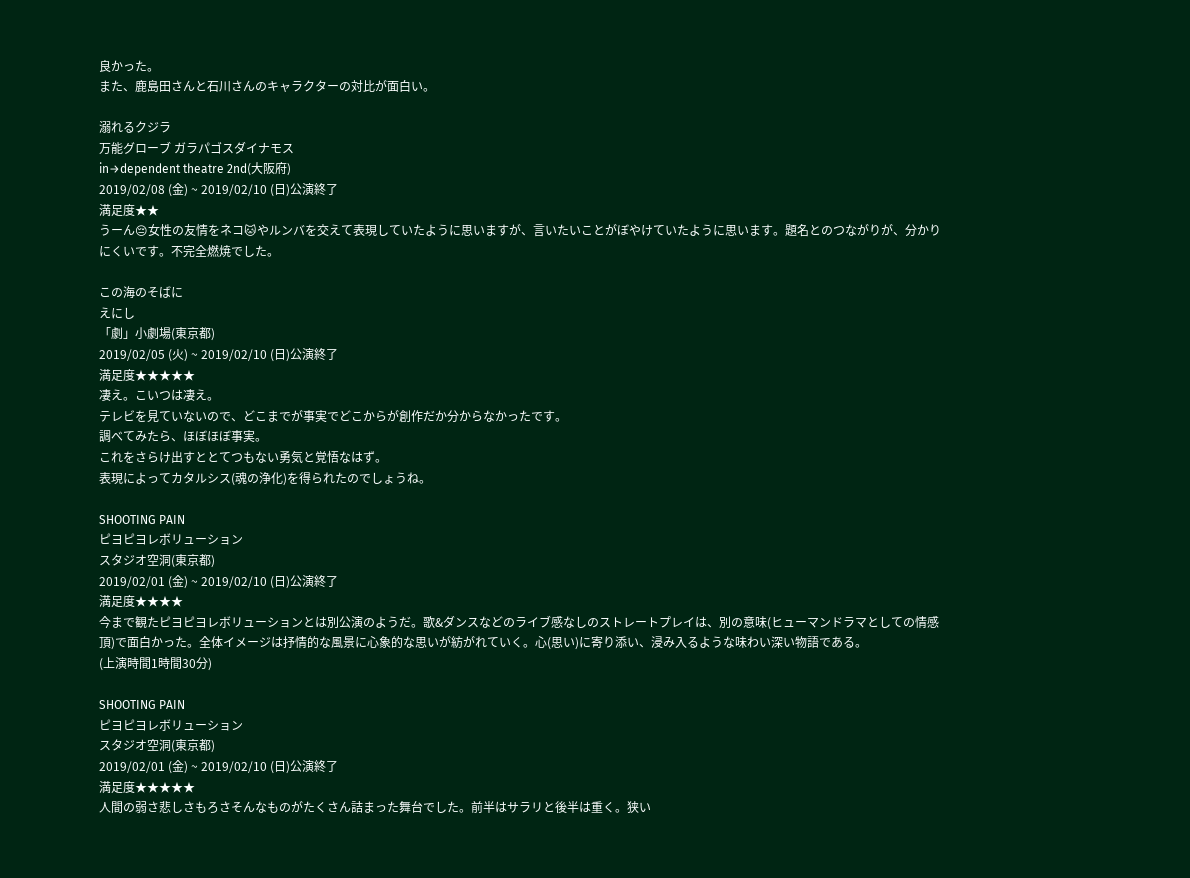良かった。
また、鹿島田さんと石川さんのキャラクターの対比が面白い。

溺れるクジラ
万能グローブ ガラパゴスダイナモス
in→dependent theatre 2nd(大阪府)
2019/02/08 (金) ~ 2019/02/10 (日)公演終了
満足度★★
うーん😔女性の友情をネコ🐱やルンバを交えて表現していたように思いますが、言いたいことがぼやけていたように思います。題名とのつながりが、分かりにくいです。不完全燃焼でした。

この海のそばに
えにし
「劇」小劇場(東京都)
2019/02/05 (火) ~ 2019/02/10 (日)公演終了
満足度★★★★★
凄え。こいつは凄え。
テレビを見ていないので、どこまでが事実でどこからが創作だか分からなかったです。
調べてみたら、ほぼほぼ事実。
これをさらけ出すととてつもない勇気と覚悟なはず。
表現によってカタルシス(魂の浄化)を得られたのでしょうね。

SHOOTING PAIN
ピヨピヨレボリューション
スタジオ空洞(東京都)
2019/02/01 (金) ~ 2019/02/10 (日)公演終了
満足度★★★★
今まで観たピヨピヨレボリューションとは別公演のようだ。歌&ダンスなどのライブ感なしのストレートプレイは、別の意味(ヒューマンドラマとしての情感頂)で面白かった。全体イメージは抒情的な風景に心象的な思いが紡がれていく。心(思い)に寄り添い、浸み入るような味わい深い物語である。
(上演時間1時間30分)

SHOOTING PAIN
ピヨピヨレボリューション
スタジオ空洞(東京都)
2019/02/01 (金) ~ 2019/02/10 (日)公演終了
満足度★★★★★
人間の弱さ悲しさもろさそんなものがたくさん詰まった舞台でした。前半はサラリと後半は重く。狭い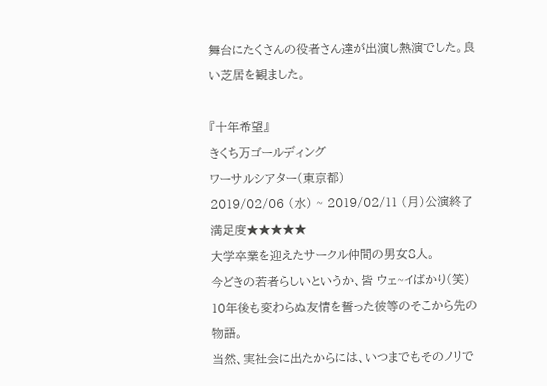舞台にたくさんの役者さん達が出演し熱演でした。良い芝居を観ました。

『十年希望』
きくち万ゴールディング
ワーサルシアター(東京都)
2019/02/06 (水) ~ 2019/02/11 (月)公演終了
満足度★★★★★
大学卒業を迎えたサークル仲間の男女8人。
今どきの若者らしいというか、皆 ウェ~イばかり(笑)
10年後も変わらぬ友情を誓った彼等のそこから先の物語。
当然、実社会に出たからには、いつまでもそのノリで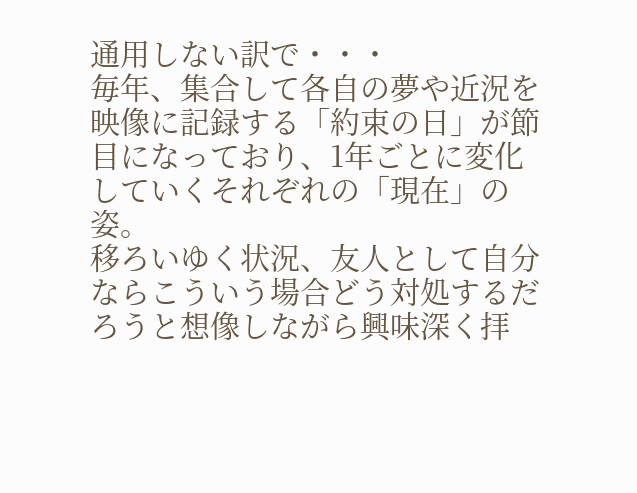通用しない訳で・・・
毎年、集合して各自の夢や近況を映像に記録する「約束の日」が節目になっており、1年ごとに変化していくそれぞれの「現在」の姿。
移ろいゆく状況、友人として自分ならこういう場合どう対処するだろうと想像しながら興味深く拝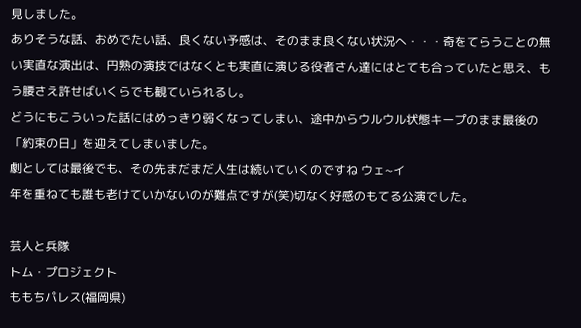見しました。
ありそうな話、おめでたい話、良くない予感は、そのまま良くない状況へ・・・奇をてらうことの無い実直な演出は、円熟の演技ではなくとも実直に演じる役者さん達にはとても合っていたと思え、もう腰さえ許せばいくらでも観ていられるし。
どうにもこういった話にはめっきり弱くなってしまい、途中からウルウル状態キープのまま最後の「約束の日」を迎えてしまいました。
劇としては最後でも、その先まだまだ人生は続いていくのですね ウェ~イ
年を重ねても誰も老けていかないのが難点ですが(笑)切なく好感のもてる公演でした。

芸人と兵隊
トム・プロジェクト
ももちパレス(福岡県)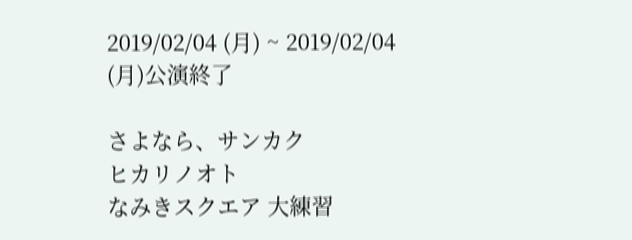2019/02/04 (月) ~ 2019/02/04 (月)公演終了

さよなら、サンカク
ヒカリノオト
なみきスクエア 大練習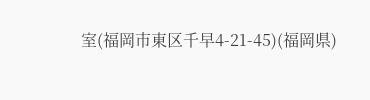室(福岡市東区千早4-21-45)(福岡県)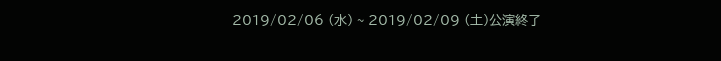2019/02/06 (水) ~ 2019/02/09 (土)公演終了